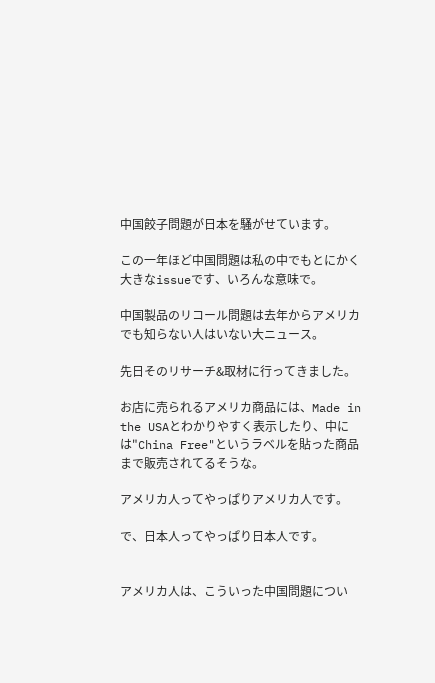中国餃子問題が日本を騒がせています。

この一年ほど中国問題は私の中でもとにかく大きなissueです、いろんな意味で。

中国製品のリコール問題は去年からアメリカでも知らない人はいない大ニュース。

先日そのリサーチ&取材に行ってきました。

お店に売られるアメリカ商品には、Made in the USAとわかりやすく表示したり、中には"China Free"というラベルを貼った商品まで販売されてるそうな。

アメリカ人ってやっぱりアメリカ人です。

で、日本人ってやっぱり日本人です。


アメリカ人は、こういった中国問題につい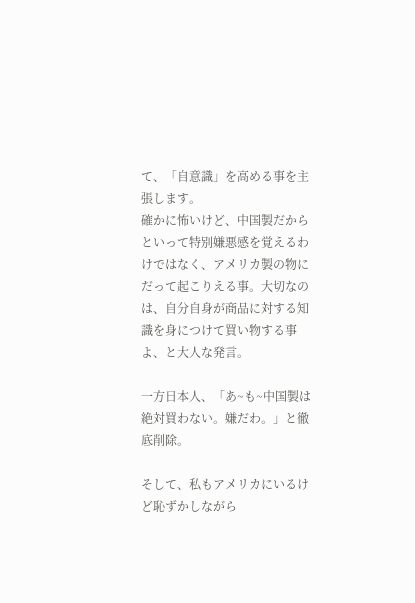て、「自意識」を高める事を主張します。
確かに怖いけど、中国製だからといって特別嫌悪感を覚えるわけではなく、アメリカ製の物にだって起こりえる事。大切なのは、自分自身が商品に対する知識を身につけて買い物する事よ、と大人な発言。

一方日本人、「あ~も~中国製は絶対買わない。嫌だわ。」と徹底削除。

そして、私もアメリカにいるけど恥ずかしながら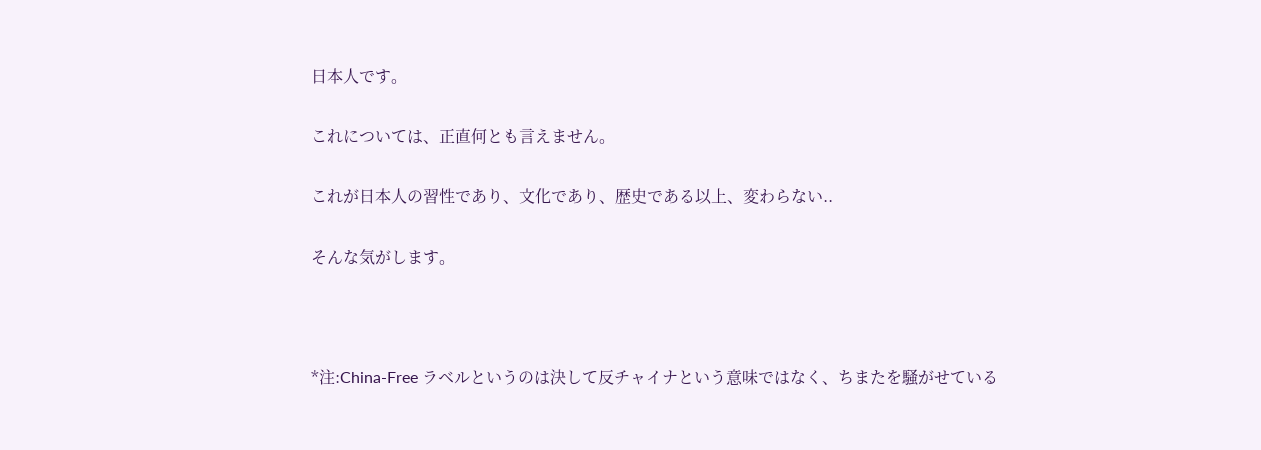日本人です。

これについては、正直何とも言えません。

これが日本人の習性であり、文化であり、歴史である以上、変わらない..

そんな気がします。



*注:China-Free ラベルというのは決して反チャイナという意味ではなく、ちまたを騒がせている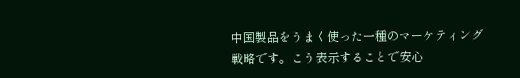中国製品をうまく使った一種のマーケティング戦略です。こう表示することで安心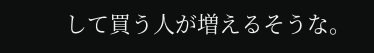して買う人が増えるそうな。